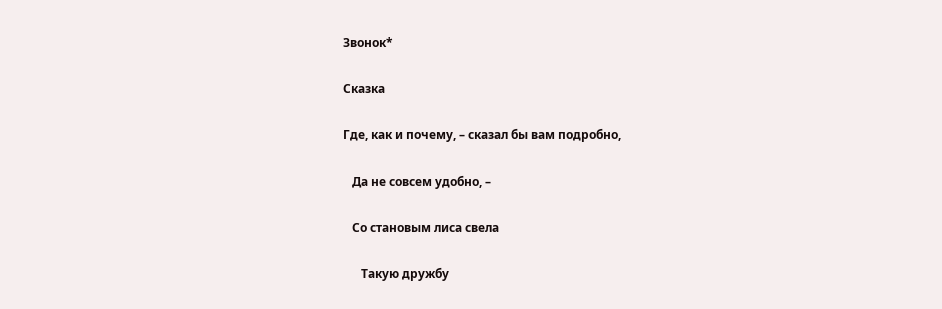Звонок*

Сказка

Где, как и почему, – сказал бы вам подробно,

   Да не совсем удобно, –

   Со становым лиса свела

      Такую дружбу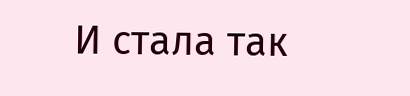И стала так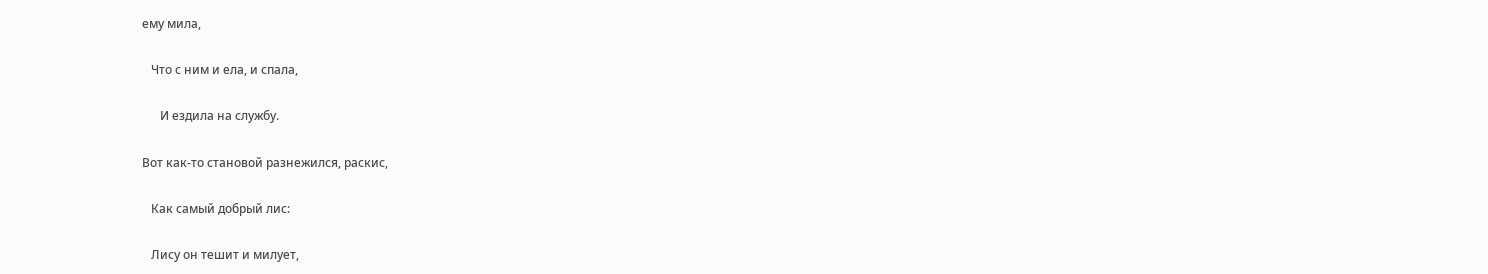ему мила,

   Что с ним и ела, и спала,

      И ездила на службу.

Вот как-то становой разнежился, раскис,

   Как самый добрый лис:

   Лису он тешит и милует,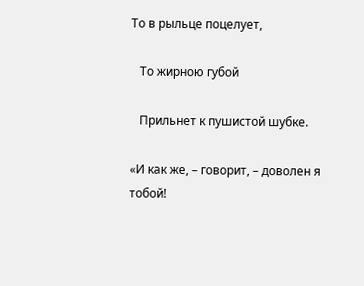То в рыльце поцелует,

   То жирною губой

   Прильнет к пушистой шубке.

«И как же, – говорит, – доволен я тобой!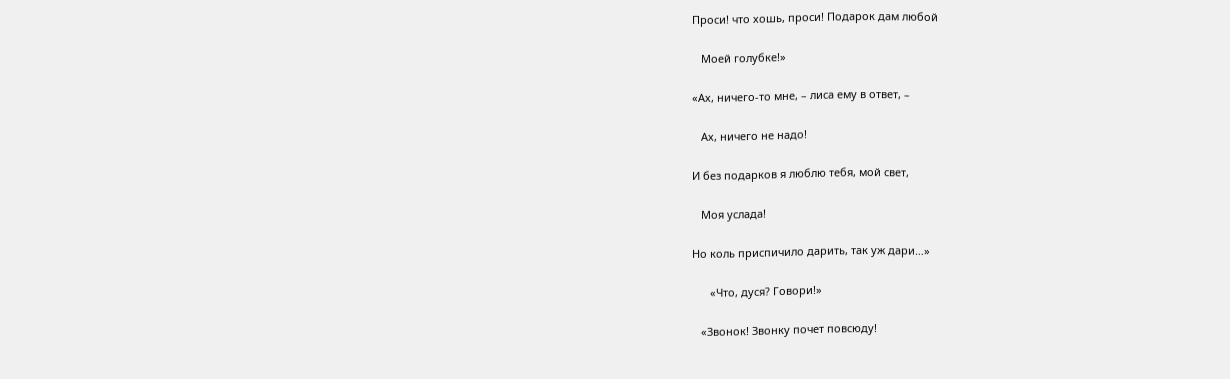Проси! что хошь, проси! Подарок дам любой

   Моей голубке!»

«Ах, ничего-то мне, – лиса ему в ответ, –

   Ах, ничего не надо!

И без подарков я люблю тебя, мой свет,

   Моя услада!

Но коль приспичило дарить, так уж дари…»

      «Что, дуся? Говори!»

   «Звонок! Звонку почет повсюду!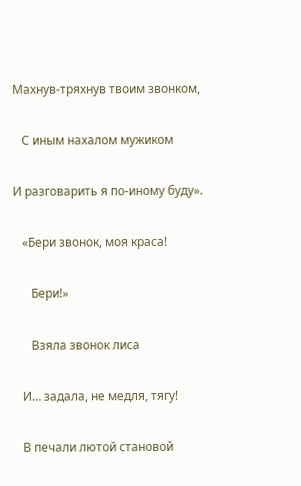Махнув-тряхнув твоим звонком,

   С иным нахалом мужиком

И разговарить я по-иному буду».

   «Бери звонок, моя краса!

      Бери!»

      Взяла звонок лиса

   И… задала, не медля, тягу!

   В печали лютой становой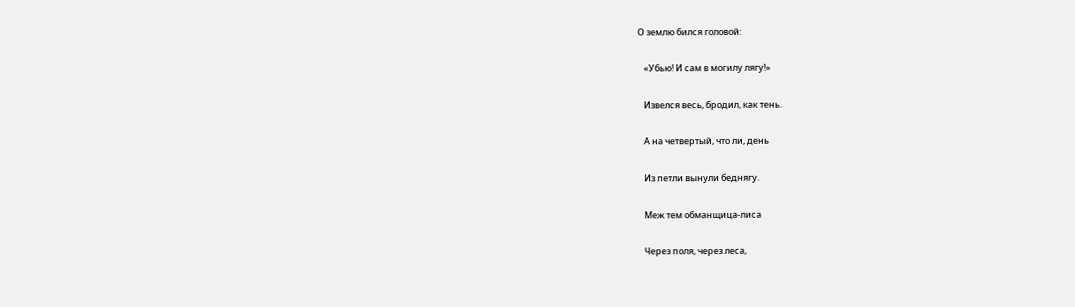О землю бился головой:

   «Убью! И сам в могилу лягу!»

   Извелся весь, бродил, как тень.

   А на четвертый, что ли, день

   Из петли вынули беднягу.

   Меж тем обманщица-лиса

   Через поля, через леса,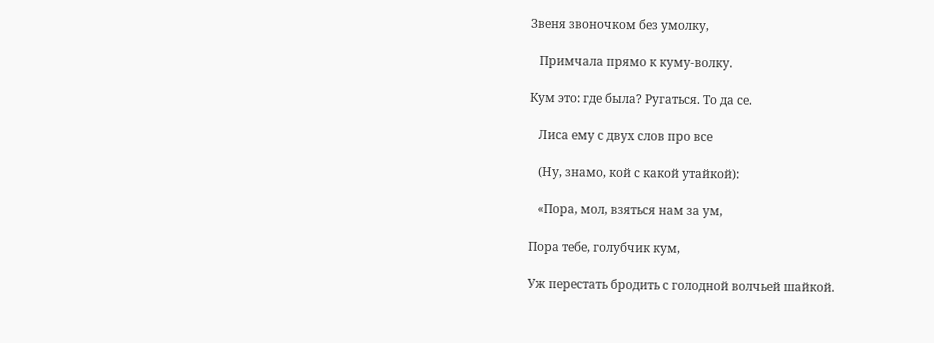Звеня звоночком без умолку,

   Примчала прямо к куму-волку.

Кум это: где была? Ругаться. То да се.

   Лиса ему с двух слов про все

   (Ну, знамо, кой с какой утайкой):

   «Пора, мол, взяться нам за ум,

Пора тебе, голубчик кум,

Уж перестать бродить с голодной волчьей шайкой.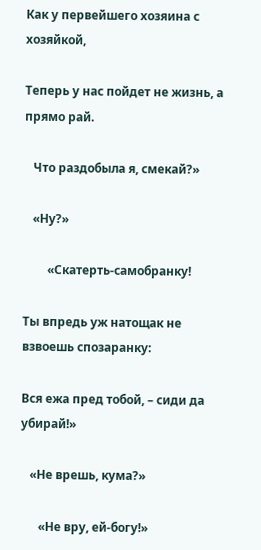Как у первейшего хозяина с хозяйкой,

Теперь у нас пойдет не жизнь, а прямо рай.

   Что раздобыла я, смекай?»

   «Ну?»

        «Скатерть-самобранку!

Ты впредь уж натощак не взвоешь спозаранку:

Вся ежа пред тобой, – сиди да убирай!»

   «Не врешь, кума?»

      «Не вру, ей-богу!»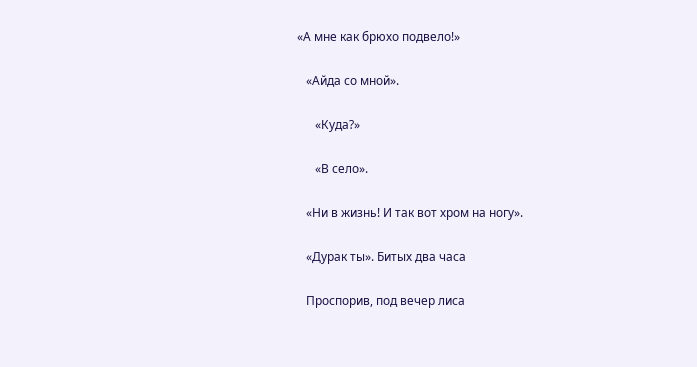«А мне как брюхо подвело!»

   «Айда со мной».

      «Куда?»

      «В село».

   «Ни в жизнь! И так вот хром на ногу».

   «Дурак ты». Битых два часа

   Проспорив, под вечер лиса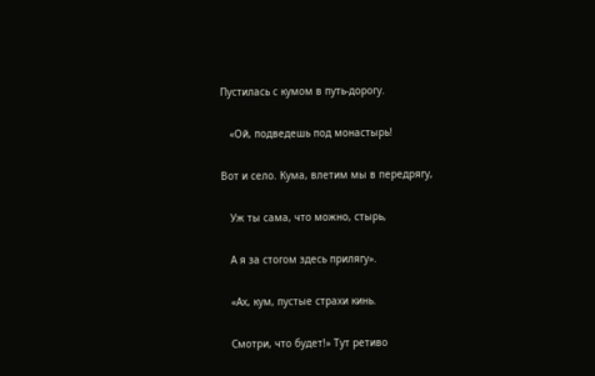Пустилась с кумом в путь-дорогу.

   «Ой, подведешь под монастырь!

Вот и село. Кума, влетим мы в передрягу,

   Уж ты сама, что можно, стырь,

   А я за стогом здесь прилягу».

   «Ах, кум, пустые страхи кинь.

   Смотри, что будет!» Тут ретиво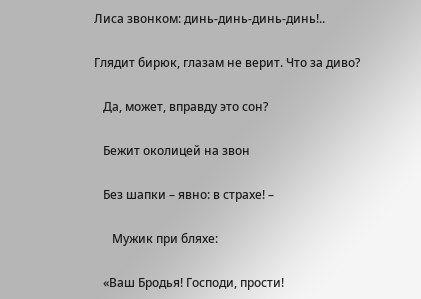Лиса звонком: динь-динь-динь-динь!..

Глядит бирюк, глазам не верит. Что за диво?

   Да, может, вправду это сон?

   Бежит околицей на звон

   Без шапки – явно: в страхе! –

      Мужик при бляхе:

   «Ваш Бродья! Господи, прости!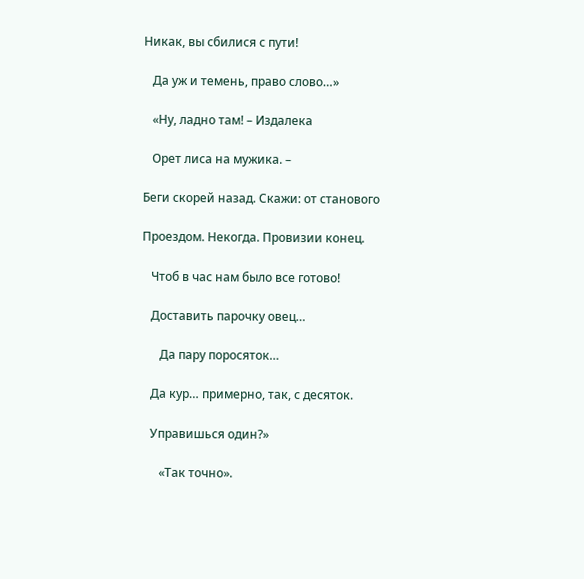Никак, вы сбилися с пути!

   Да уж и темень, право слово…»

   «Ну, ладно там! – Издалека

   Орет лиса на мужика. –

Беги скорей назад. Скажи: от станового

Проездом. Некогда. Провизии конец.

   Чтоб в час нам было все готово!

   Доставить парочку овец…

      Да пару поросяток…

   Да кур… примерно, так, с десяток.

   Управишься один?»

      «Так точно».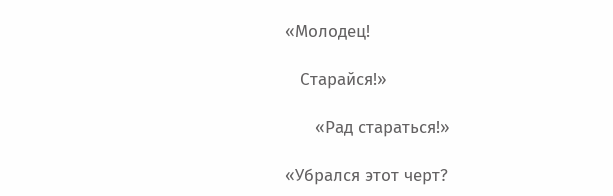«Молодец!

   Старайся!»

      «Рад стараться!»

«Убрался этот черт?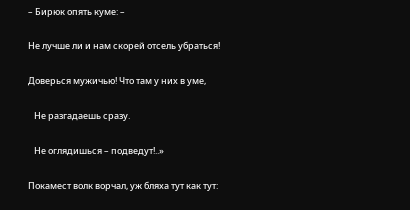– Бирюк опять куме: –

Не лучше ли и нам скорей отсель убраться!

Доверься мужичью! Что там у них в уме,

   Не разгадаешь сразу.

   Не оглядишься – подведут!..»

Покамест волк ворчал, уж бляха тут как тут: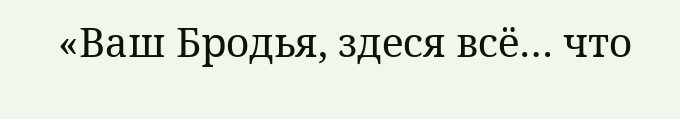«Ваш Бродья, здеся всё… что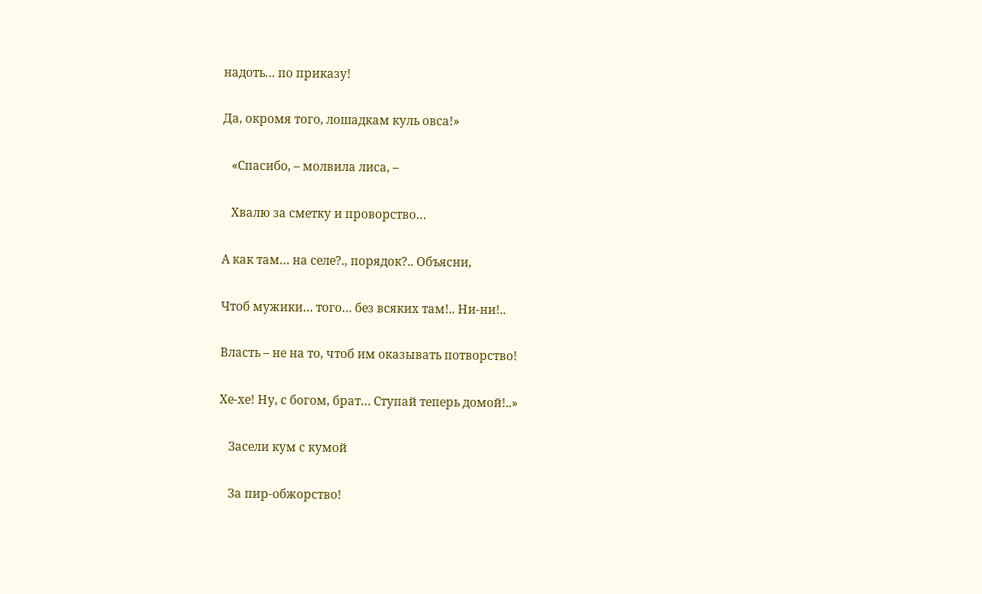надоть… по приказу!

Да, окромя того, лошадкам куль овса!»

   «Спасибо, – молвила лиса, –

   Хвалю за сметку и проворство…

А как там… на селе?., порядок?.. Объясни,

Чтоб мужики… того… без всяких там!.. Ни-ни!..

Власть – не на то, чтоб им оказывать потворство!

Хе-хе! Ну, с богом, брат… Ступай теперь домой!..»

   Засели кум с кумой

   За пир-обжорство!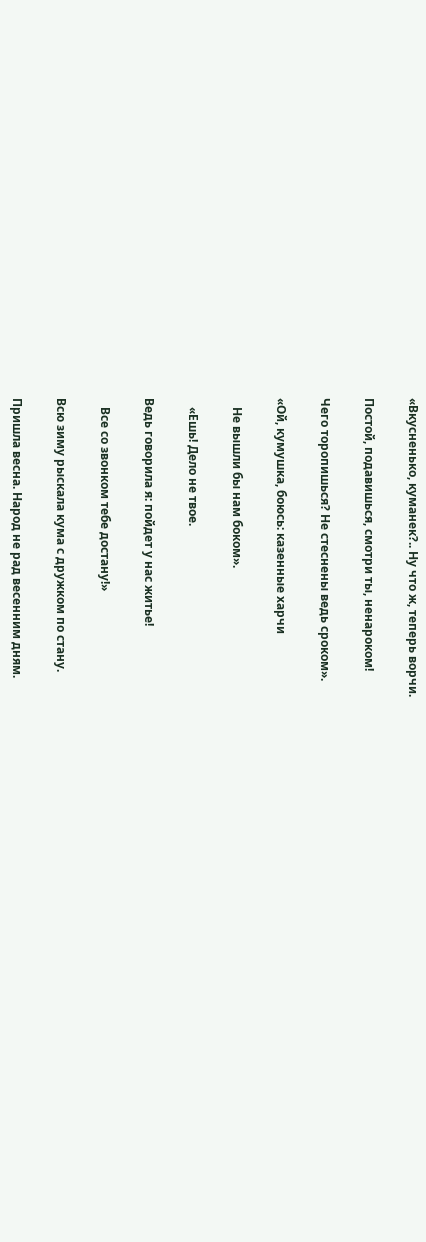«Вкусненько, куманек?.. Ну что ж, теперь ворчи.

Постой, подавишься, смотри ты, ненароком!

Чего торопишься? Не стеснены ведь сроком».

«Ой, кумушка, боюсь: казенные харчи

   Не вышли бы нам боком».

   «Ешь! Дело не твое.

Ведь говорила я: пойдет у нас житье!

   Все со звонком тебе достану!»

Всю зиму рыскала кума с дружком по стану.

Пришла весна. Народ не рад весенним дням.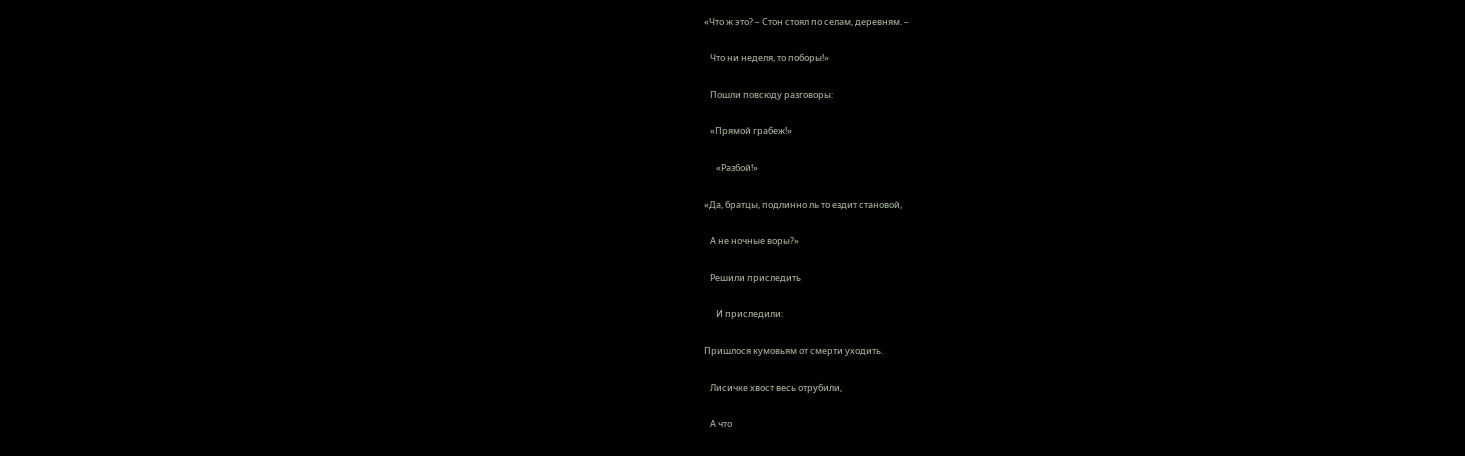«Что ж это? – Стон стоял по селам, деревням. –

   Что ни неделя, то поборы!»

   Пошли повсюду разговоры:

   «Прямой грабеж!»

      «Разбой!»

«Да, братцы, подлинно ль то ездит становой,

   А не ночные воры?»

   Решили приследить

      И приследили:

Пришлося кумовьям от смерти уходить.

   Лисичке хвост весь отрубили,

   А что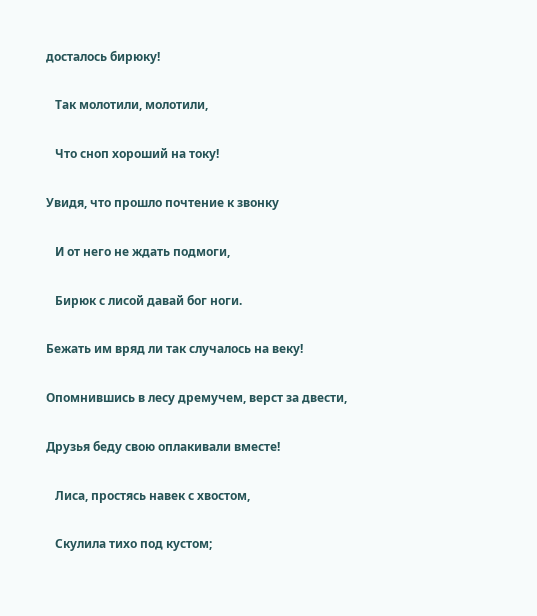досталось бирюку!

   Так молотили, молотили,

   Что сноп хороший на току!

Увидя, что прошло почтение к звонку

   И от него не ждать подмоги,

   Бирюк с лисой давай бог ноги.

Бежать им вряд ли так случалось на веку!

Опомнившись в лесу дремучем, верст за двести,

Друзья беду свою оплакивали вместе!

   Лиса, простясь навек с хвостом,

   Скулила тихо под кустом;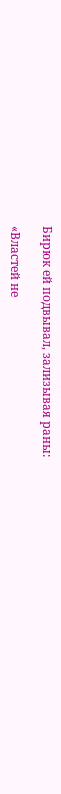Бирюк ей подвывал, зализывая раны:

«Властей не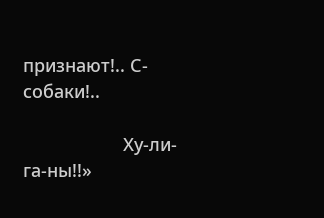признают!.. С-собаки!..

                    Ху-ли-га-ны!!»